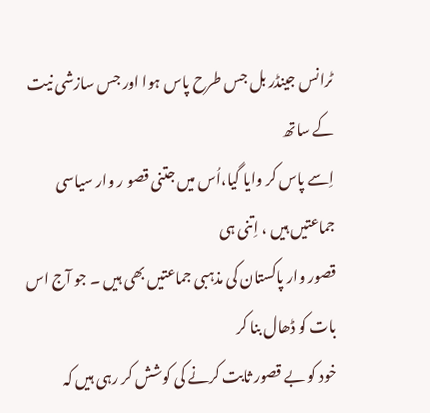ٹرانس جینڈر بل جس طرح پاس ہوا اور جس سازشی نیت کے ساتھ
اِسے پاس کر وایا گیا،اُس میں جتنی قصو ر وار سیاسی جماعتیں ہیں ، اِتنی ہی
قصور وار پاکستان کی مذہبی جماعتیں بھی ہیں ۔ جو آج اس بات کو ڈھال بنا کر
خود کو بے قصور ثابت کرنے کی کوشش کر رہی ہیں کہ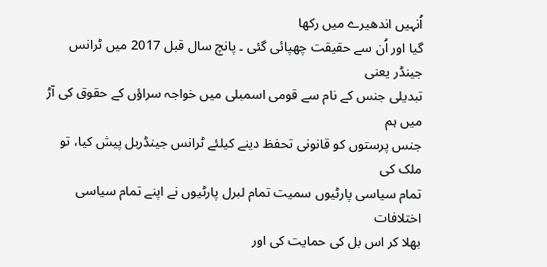اُنہیں اندھیرے میں رکھا
گیا اور اُن سے حقیقت چھپائی گئی ۔ پانچ سال قبل 2017 میں ٹرانس جینڈر یعنی
تبدیلی جنس کے نام سے قومی اسمبلی میں خواجہ سراؤں کے حقوق کی آڑ میں ہم
جنس پرستوں کو قانونی تحفظ دینے کیلئے ٹرانس جینڈربل پیش کیا، تو ملک کی
تمام سیاسی پارٹیوں سمیت تمام لبرل پارٹیوں نے اپنے تمام سیاسی اختلافات
بھلا کر اس بل کی حمایت کی اور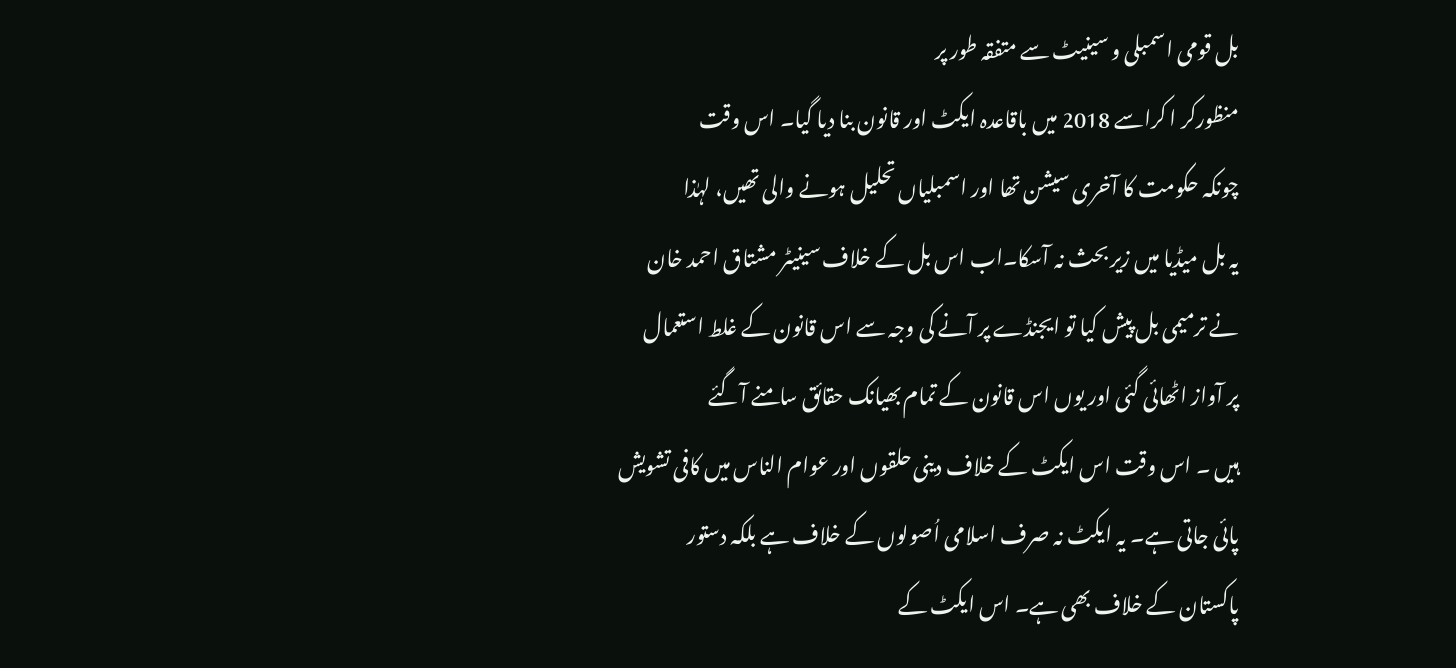بل قومی اسمبلی و سینیٹ سے متفقہ طور پر
منظورکر ا کراسے 2018 میں باقاعدہ ایکٹ اور قانون بنا دیا گیا۔ اس وقت
چونکہ حکومت کا آخری سیشن تھا اور اسمبلیاں تحلیل ہونے والی تھیں، لہٰذا
یہ بل میڈیا میں زیر بحث نہ آسکا۔اب اس بل کے خلاف سینیٹر مشتاق احمد خان
نے ترمیمی بل پیش کیا تو ایجنڈے پر آنے کی وجہ سے اس قانون کے غلط استعمال
پر آواز اٹھائی گئی اور یوں اس قانون کے تمام بھیانک حقائق سامنے آگئے
ہیں ۔ اس وقت اس ایکٹ کے خلاف دینی حلقوں اور عوام الناس میں کافی تشویش
پائی جاتی ہے۔ یہ ایکٹ نہ صرف اسلامی اُصولوں کے خلاف ہے بلکہ دستور
پاکستان کے خلاف بھی ہے۔ اس ایکٹ کے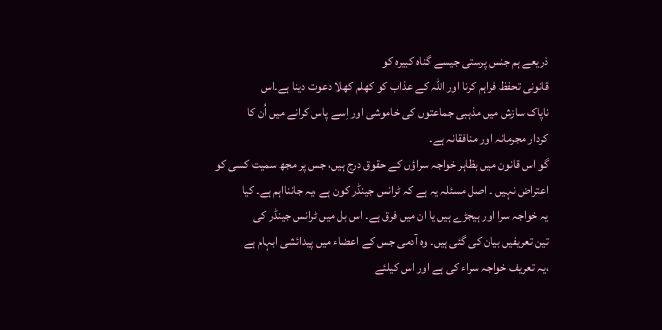ذریعے ہم جنس پرستی جیسے گناہ کبیرہ کو
قانونی تحفظ فراہم کرنا اور اللہ کے عذاب کو کھلم کھلا دعوت دینا ہے۔اس
ناپاک سازش میں مذہبی جماعتوں کی خاموشی اور اِسے پاس کرانے میں اُن کا
کردار مجرمانہ اور منافقانہ ہے۔
گو اس قانون میں بظاہر خواجہ سراؤں کے حقوق درج ہیں، جس پر مجھ سمیت کسی کو
اعتراض نہیں ۔ اصل مسئلہ یہ ہے کہ ٹرانس جینڈر کون ہے ،یہ جاننااہم ہے۔ کیا
یہ خواجہ سرا اور ہیجڑے ہیں یا ان میں فرق ہے۔ اس بل میں ٹرانس جینڈر کی
تین تعریفیں بیان کی گئی ہیں۔ وہ آدمی جس کے اعضاء میں پیدائشی ابہام ہے
،یہ تعریف خواجہ سراء کی ہے اور اس کیلئے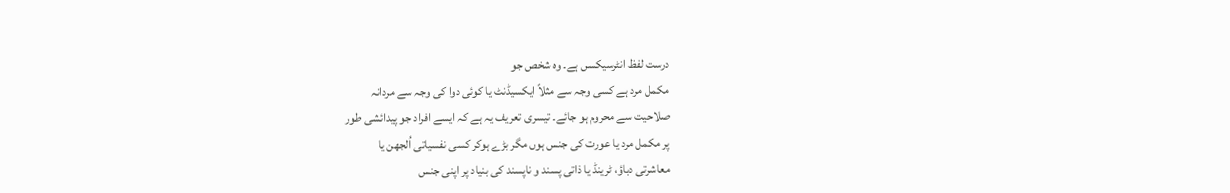درست لفظ انٹرسیکسں ہے۔ وہ شخص جو
مکمل مرد ہے کسی وجہ سے مثلاً ایکسیڈنٹ یا کوئی دوا کی وجہ سے مردانہ
صلاحیت سے محروم ہو جائے۔ تیسری تعریف یہ ہے کہ ایسے افراد جو پیدائشی طور
پر مکمل مرد یا عورت کی جنس ہوں مگر بڑے ہوکر کسی نفسیاتی اُلجھن یا
معاشرتی دباؤ، ٹرینڈ یا ذاتی پسند و ناپسند کی بنیاد پر اپنی جنس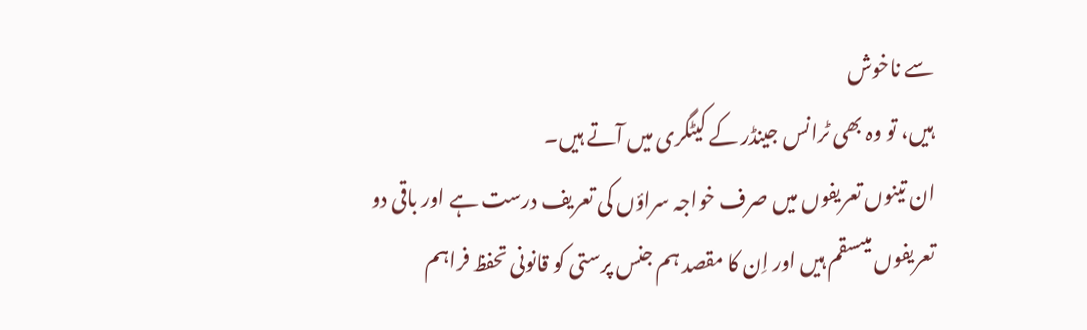سے ناخوش
ہیں، تو وہ بھی ٹرانس جینڈر کے کیٹگری میں آتے ہیں۔
ان تینوں تعریفوں میں صرف خواجہ سراؤں کی تعریف درست ہے اور باقی دو
تعریفوں میںسقم ہیں اور اِن کا مقصد ہم جنس پرستی کو قانونی تحفظ فراہم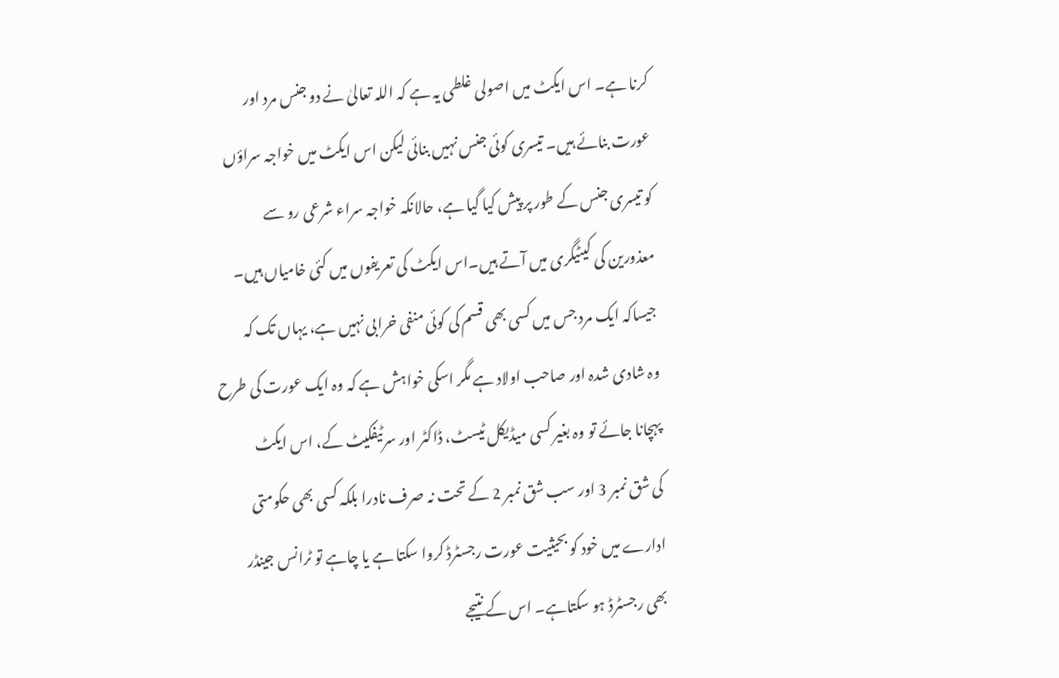کرنا ہے۔ اس ایکٹ میں اصولی غلطی یہ ہے کہ اللہ تعالیٰ نے دو جنس مرد اور
عورت بنائے ہیں۔ تیسری کوئی جنس نہیں بنائی لیکن اس ایکٹ میں خواجہ سراؤں
کو تیسری جنس کے طور پر پیش کیا گیا ہے، حالانکہ خواجہ سراء شرعی رو سے
معذورین کی کیٹیگری میں آتے ہیں۔اس ایکٹ کی تعریفوں میں کئی خامیاں ہیں۔
جیساکہ ایک مرد جس میں کسی بھی قسم کی کوئی منفی خرابی نہیں ہے، یہاں تک کہ
وہ شادی شدہ اور صاحب اولاد ہے مگر اسکی خواہش ہے کہ وہ ایک عورت کی طرح
پہچانا جائے تو وہ بغیر کسی میڈیکل ٹیسٹ، ڈاکٹر اور سرٹیفکیٹ کے، اس ایکٹ
کی شق نمبر 3 اور سب شق نمبر 2 کے تحت نہ صرف نادرا بلکہ کسی بھی حکومتی
ادارے میں خود کو بحیثیت عورت رجسٹرڈ کروا سکتا ہے یا چاہے تو ٹرانس جینڈر
بھی رجسٹرڈ ہو سکتاہے۔ اس کے نتیجے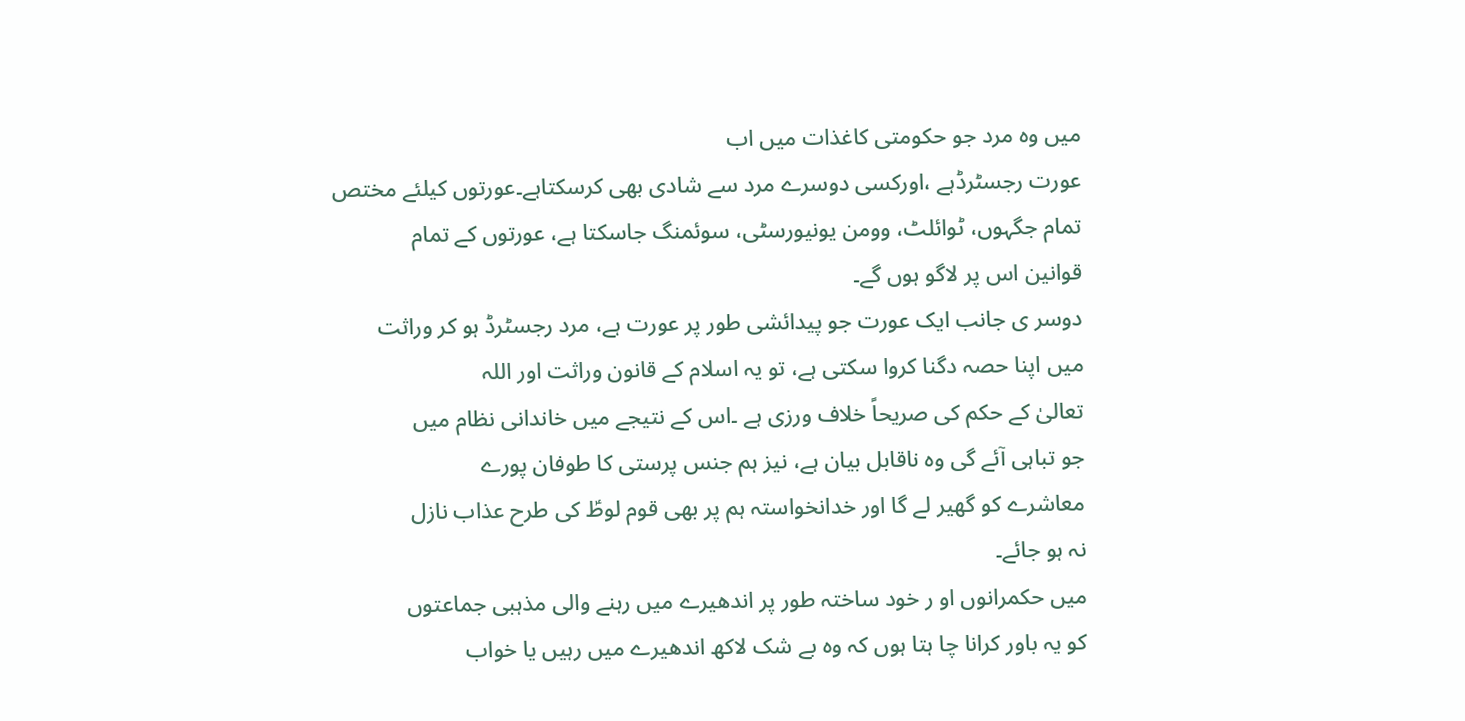میں وہ مرد جو حکومتی کاغذات میں اب
عورت رجسٹرڈہے ،اورکسی دوسرے مرد سے شادی بھی کرسکتاہے۔عورتوں کیلئے مختص
تمام جگہوں، ٹوائلٹ، وومن یونیورسٹی، سوئمنگ جاسکتا ہے، عورتوں کے تمام
قوانین اس پر لاگو ہوں گے۔
دوسر ی جانب ایک عورت جو پیدائشی طور پر عورت ہے، مرد رجسٹرڈ ہو کر وراثت
میں اپنا حصہ دگنا کروا سکتی ہے، تو یہ اسلام کے قانون وراثت اور اللہ
تعالیٰ کے حکم کی صریحاً خلاف ورزی ہے ۔اس کے نتیجے میں خاندانی نظام میں
جو تباہی آئے گی وہ ناقابل بیان ہے، نیز ہم جنس پرستی کا طوفان پورے
معاشرے کو گھیر لے گا اور خدانخواستہ ہم پر بھی قوم لوطؑ کی طرح عذاب نازل
نہ ہو جائے۔
میں حکمرانوں او ر خود ساختہ طور پر اندھیرے میں رہنے والی مذہبی جماعتوں
کو یہ باور کرانا چا ہتا ہوں کہ وہ بے شک لاکھ اندھیرے میں رہیں یا خواب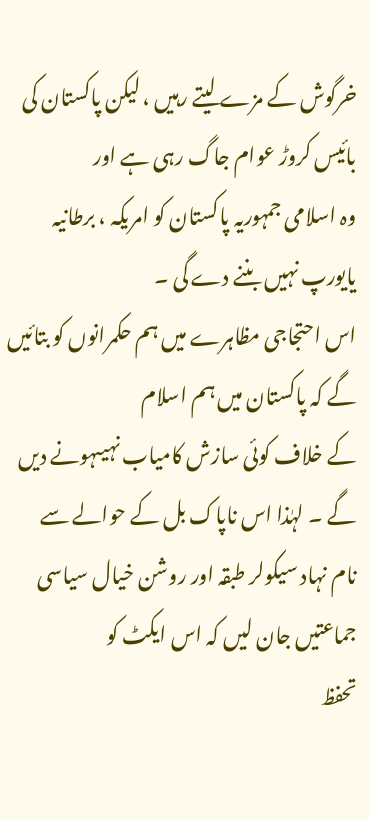خرگوش کے مزے لیتے رہیں ، لیکن پاکستان کی بائیس کروڑ عوام جاگ رہی ہے اور
وہ اسلامی جمہوریہ پاکستان کو امریکہ ، برطانیہ یایورپ نہیں بننے دے گی ۔
اس احتجاجی مظاہرے میں ہم حکمرانوں کو بتائیں گے کہ پاکستان میں ہم اسلام
کے خلاف کوئی سازش کامیاب نہیںہونے دیں گے ۔ لہٰذا اس ناپاک بل کے حوالے سے
نام نہاد سیکولر طبقہ اور روشن خیال سیاسی جماعتیں جان لیں کہ اس ایکٹ کو
تحفظ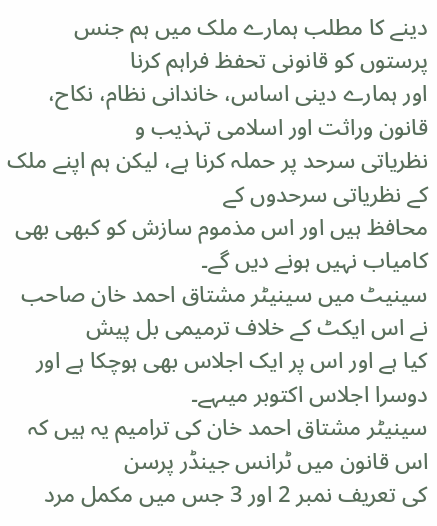دینے کا مطلب ہمارے ملک میں ہم جنس پرستوں کو قانونی تحفظ فراہم کرنا
اور ہمارے دینی اساس، خاندانی نظام، نکاح، قانون وراثت اور اسلامی تہذیب و
نظریاتی سرحد پر حملہ کرنا ہے، لیکن ہم اپنے ملک کے نظریاتی سرحدوں کے
محافظ ہیں اور اس مذموم سازش کو کبھی بھی کامیاب نہیں ہونے دیں گے۔
سینیٹ میں سینیٹر مشتاق احمد خان صاحب نے اس ایکٹ کے خلاف ترمیمی بل پیش
کیا ہے اور اس پر ایک اجلاس بھی ہوچکا ہے اور دوسرا اجلاس اکتوبر میںہے۔
سینیٹر مشتاق احمد خان کی ترامیم یہ ہیں کہ اس قانون میں ٹرانس جینڈر پرسن
کی تعریف نمبر 2 اور 3 جس میں مکمل مرد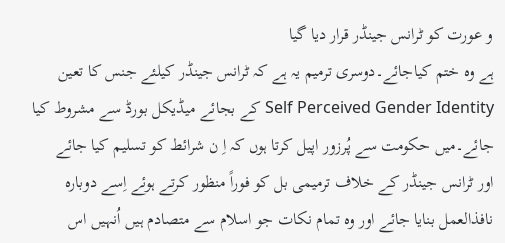و عورت کو ٹرانس جینڈر قرار دیا گیا
ہے وہ ختم کیاجائے۔دوسری ترمیم یہ ہے کہ ٹرانس جینڈر کیلئے جنس کا تعین
Self Perceived Gender Identity کے بجائے میڈیکل بورڈ سے مشروط کیا
جائے۔میں حکومت سے پُرزور اپیل کرتا ہوں کہ اِ ن شرائط کو تسلیم کیا جائے
اور ٹرانس جینڈر کے خلاف ترمیمی بل کو فوراً منظور کرتے ہوئے اِسے دوبارہ
نافذالعمل بنایا جائے اور وہ تمام نکات جو اسلام سے متصادم ہیں اُنہیں اس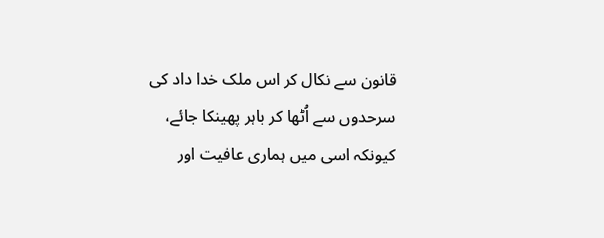قانون سے نکال کر اس ملک خدا داد کی سرحدوں سے اُٹھا کر باہر پھینکا جائے،
کیونکہ اسی میں ہماری عافیت اور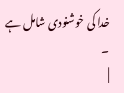خدا کی خوشنودی شامل ہے ۔
|